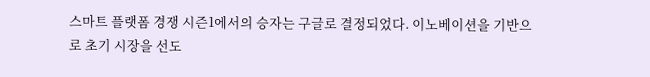스마트 플랫폼 경쟁 시즌1에서의 승자는 구글로 결정되었다. 이노베이션을 기반으로 초기 시장을 선도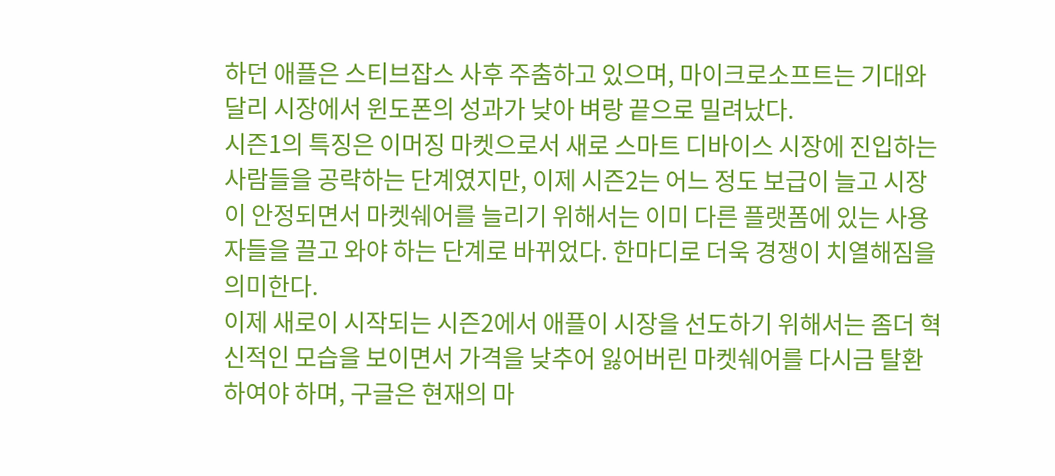하던 애플은 스티브잡스 사후 주춤하고 있으며, 마이크로소프트는 기대와 달리 시장에서 윈도폰의 성과가 낮아 벼랑 끝으로 밀려났다.
시즌1의 특징은 이머징 마켓으로서 새로 스마트 디바이스 시장에 진입하는 사람들을 공략하는 단계였지만, 이제 시즌2는 어느 정도 보급이 늘고 시장이 안정되면서 마켓쉐어를 늘리기 위해서는 이미 다른 플랫폼에 있는 사용자들을 끌고 와야 하는 단계로 바뀌었다. 한마디로 더욱 경쟁이 치열해짐을 의미한다.
이제 새로이 시작되는 시즌2에서 애플이 시장을 선도하기 위해서는 좀더 혁신적인 모습을 보이면서 가격을 낮추어 잃어버린 마켓쉐어를 다시금 탈환하여야 하며, 구글은 현재의 마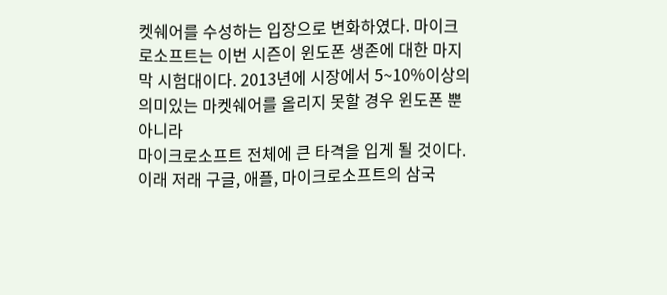켓쉐어를 수성하는 입장으로 변화하였다. 마이크로소프트는 이번 시즌이 윈도폰 생존에 대한 마지막 시험대이다. 2013년에 시장에서 5~10%이상의 의미있는 마켓쉐어를 올리지 못할 경우 윈도폰 뿐 아니라
마이크로소프트 전체에 큰 타격을 입게 될 것이다.
이래 저래 구글, 애플, 마이크로소프트의 삼국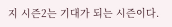지 시즌2는 기대가 되는 시즌이다.